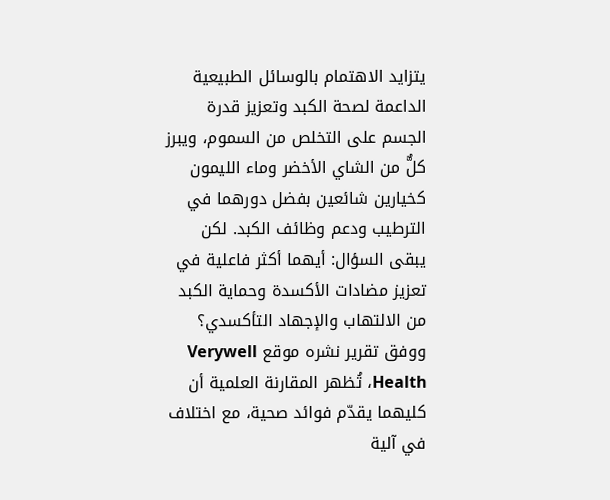يتزايد الاهتمام بالوسائل الطبيعية الداعمة لصحة الكبد وتعزيز قدرة الجسم على التخلص من السموم، ويبرز كلٌّ من الشاي الأخضر وماء الليمون كخيارين شائعين بفضل دورهما في الترطيب ودعم وظائف الكبد. لكن يبقى السؤال: أيهما أكثر فاعلية في تعزيز مضادات الأكسدة وحماية الكبد من الالتهاب والإجهاد التأكسدي؟
ووفق تقرير نشره موقع Verywell Health، تُظهر المقارنة العلمية أن كليهما يقدّم فوائد صحية، مع اختلاف في آلية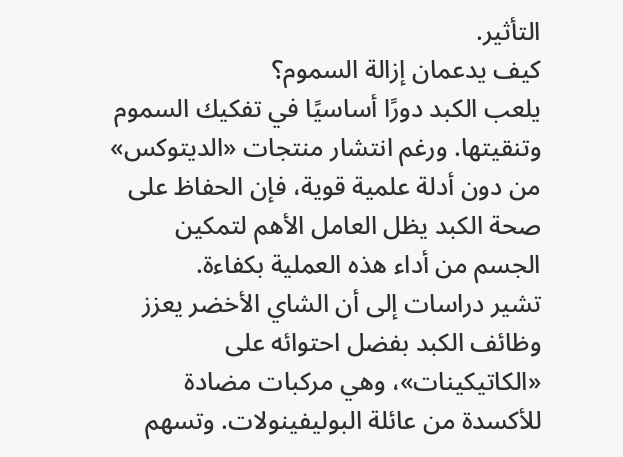التأثير.
كيف يدعمان إزالة السموم؟
يلعب الكبد دورًا أساسيًا في تفكيك السموم وتنقيتها. ورغم انتشار منتجات «الديتوكس» من دون أدلة علمية قوية، فإن الحفاظ على صحة الكبد يظل العامل الأهم لتمكين الجسم من أداء هذه العملية بكفاءة.
تشير دراسات إلى أن الشاي الأخضر يعزز وظائف الكبد بفضل احتوائه على «الكاتيكينات»، وهي مركبات مضادة للأكسدة من عائلة البوليفينولات. وتسهم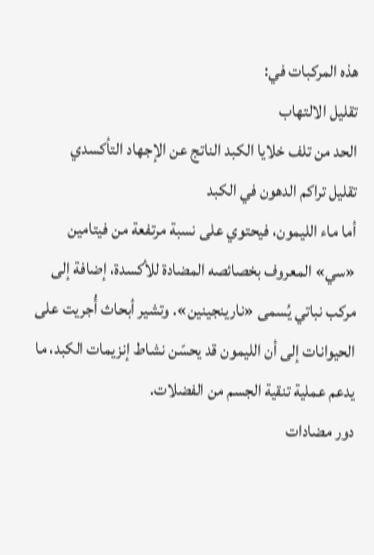هذه المركبات في:
تقليل الالتهاب
الحد من تلف خلايا الكبد الناتج عن الإجهاد التأكسدي
تقليل تراكم الدهون في الكبد
أما ماء الليمون، فيحتوي على نسبة مرتفعة من فيتامين «سي» المعروف بخصائصه المضادة للأكسدة، إضافة إلى مركب نباتي يُسمى «نارينجينين». وتشير أبحاث أُجريت على الحيوانات إلى أن الليمون قد يحسّن نشاط إنزيمات الكبد، ما يدعم عملية تنقية الجسم من الفضلات.
دور مضادات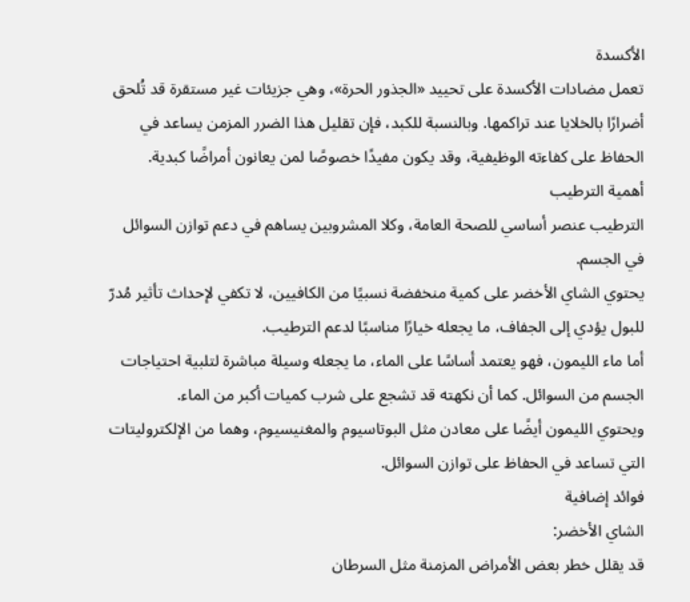الأكسدة
تعمل مضادات الأكسدة على تحييد «الجذور الحرة»، وهي جزيئات غير مستقرة قد تُلحق أضرارًا بالخلايا عند تراكمها. وبالنسبة للكبد، فإن تقليل هذا الضرر المزمن يساعد في الحفاظ على كفاءته الوظيفية، وقد يكون مفيدًا خصوصًا لمن يعانون أمراضًا كبدية.
أهمية الترطيب
الترطيب عنصر أساسي للصحة العامة، وكلا المشروبين يساهم في دعم توازن السوائل في الجسم.
يحتوي الشاي الأخضر على كمية منخفضة نسبيًا من الكافيين، لا تكفي لإحداث تأثير مُدرّ للبول يؤدي إلى الجفاف، ما يجعله خيارًا مناسبًا لدعم الترطيب.
أما ماء الليمون، فهو يعتمد أساسًا على الماء، ما يجعله وسيلة مباشرة لتلبية احتياجات الجسم من السوائل. كما أن نكهته قد تشجع على شرب كميات أكبر من الماء.
ويحتوي الليمون أيضًا على معادن مثل البوتاسيوم والمغنيسيوم، وهما من الإلكتروليتات التي تساعد في الحفاظ على توازن السوائل.
فوائد إضافية
الشاي الأخضر:
قد يقلل خطر بعض الأمراض المزمنة مثل السرطان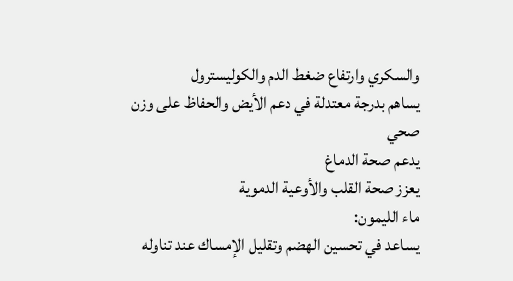والسكري وارتفاع ضغط الدم والكوليسترول
يساهم بدرجة معتدلة في دعم الأيض والحفاظ على وزن صحي
يدعم صحة الدماغ
يعزز صحة القلب والأوعية الدموية
ماء الليمون:
يساعد في تحسين الهضم وتقليل الإمساك عند تناوله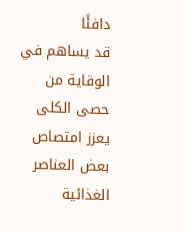دافئًا
قد يساهم في الوقاية من حصى الكلى
يعزز امتصاص بعض العناصر الغذائية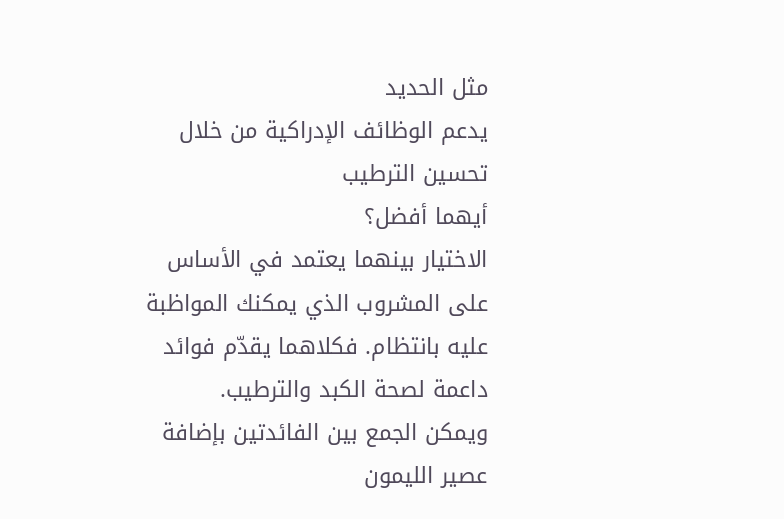مثل الحديد
يدعم الوظائف الإدراكية من خلال تحسين الترطيب
أيهما أفضل؟
الاختيار بينهما يعتمد في الأساس على المشروب الذي يمكنك المواظبة عليه بانتظام. فكلاهما يقدّم فوائد داعمة لصحة الكبد والترطيب.
ويمكن الجمع بين الفائدتين بإضافة عصير الليمون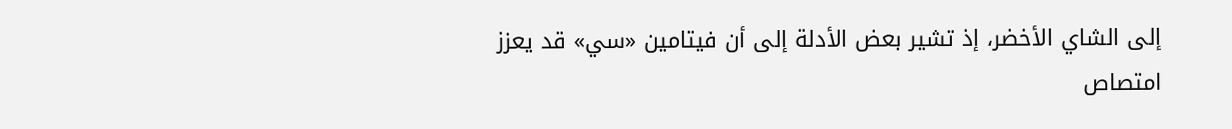إلى الشاي الأخضر، إذ تشير بعض الأدلة إلى أن فيتامين «سي» قد يعزز امتصاص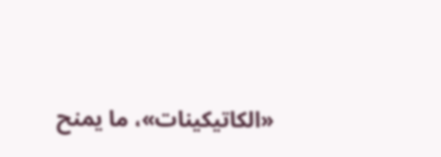«الكاتيكينات»، ما يمنح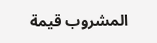المشروب قيمة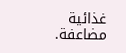غذائية مضاعفة.